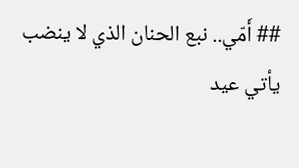## أَمّي.. نبع الحنان الذي لا ينضب
يأتي عيد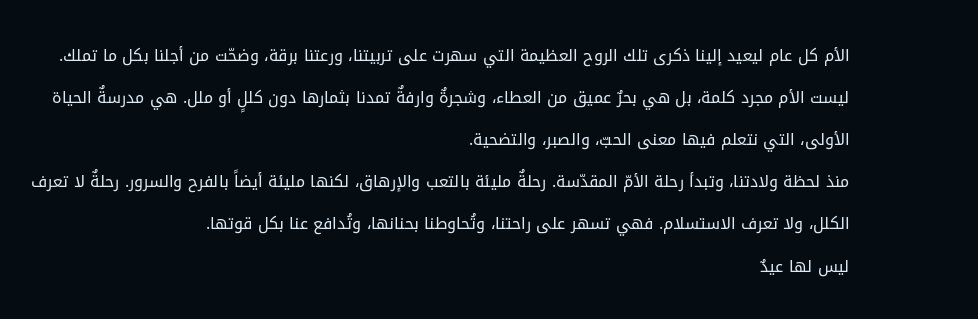الأم كل عام ليعيد إلينا ذكرى تلك الروح العظيمة التي سهرت على تربيتنا، ورعتنا برقة، وضحّت من أجلنا بكل ما تملك. ليست الأم مجرد كلمة، بل هي بحرٌ عميق من العطاء، وشجرةٌ وارفةٌ تمدنا بثمارها دون كللٍ أو ملل. هي مدرسةٌ الحياة الأولى، التي نتعلم فيها معنى الحبّ، والصبر، والتضحية.
منذ لحظة ولادتنا، وتبدأ رحلة الأمّ المقدّسة. رحلةٌ مليئة بالتعب والإرهاق، لكنها مليئة أيضاً بالفرح والسرور. رحلةٌ لا تعرف الكلل، ولا تعرف الاستسلام. فهي تسهر على راحتنا، وتُحاوطنا بحنانها، وتُدافع عنا بكل قوتها.
ليس لها عيدٌ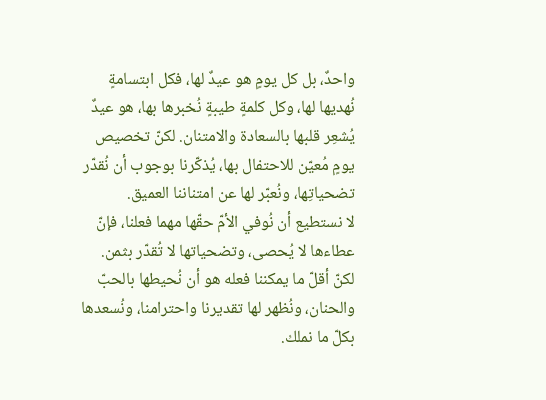واحدٌ، بل كل يومٍ هو عيدٌ لها، فكل ابتسامةٍ نُهديها لها، وكل كلمةٍ طيبةٍ نُخبرها بها، هو عيدٌ يُشعِر قلبها بالسعادة والامتنان. لكنّ تخصيص يومٍ مُعيّن للاحتفال بها، يُذكّرنا بوجوب أن نُقدّر تضحياتِها، ونُعبّر لها عن امتناننا العميق.
لا نستطيع أن نُوفي الأمّ حقّها مهما فعلنا، فإنّ عطاءها لا يُحصى، وتضحياتها لا تُقدّر بثمن. لكنّ أقلّ ما يمكننا فعله هو أن نُحيطها بالحبّ والحنان، ونُظهر لها تقديرنا واحترامنا، ونُسعدها بكلّ ما نملك.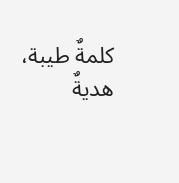كلمةٌ طيبة، هديةٌ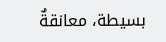بسيطة، معانقةٌ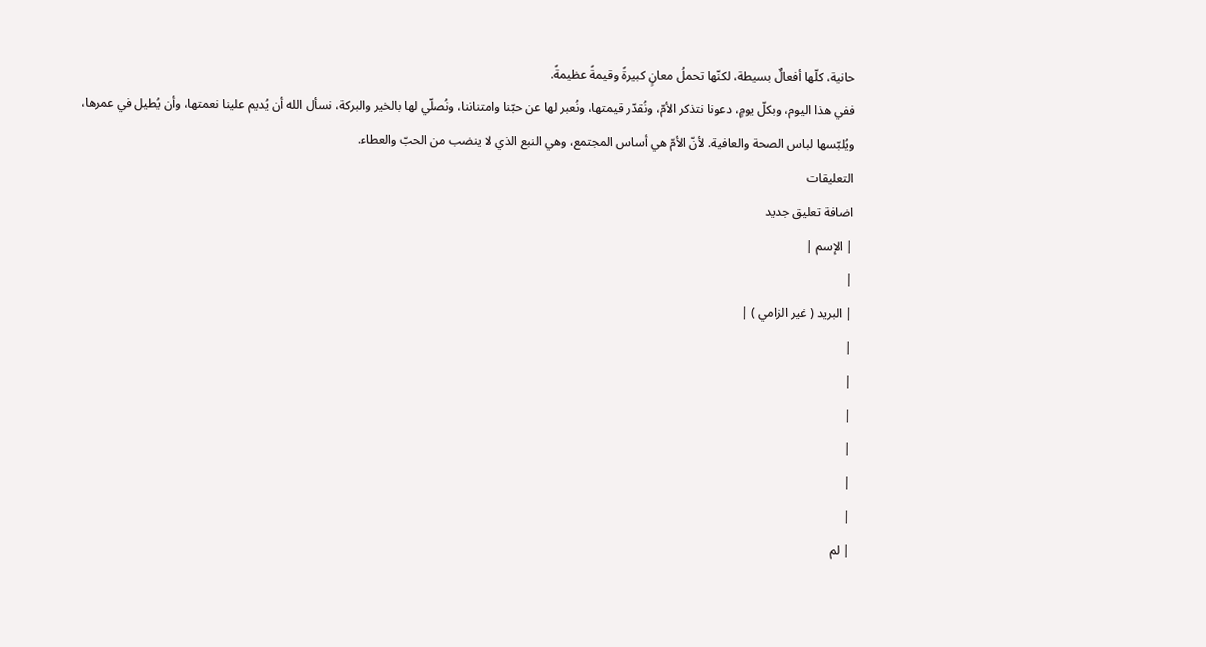حانية، كلّها أفعالٌ بسيطة، لكنّها تحملُ معانٍ كبيرةً وقيمةً عظيمةً.
ففي هذا اليوم، وبكلّ يومٍ، دعونا نتذكر الأمّ، ونُقدّر قيمتها، ونُعبر لها عن حبّنا وامتناننا، ونُصلّي لها بالخير والبركة، نسأل الله أن يُديم علينا نعمتها، وأن يُطيل في عمرها، ويُلبّسها لباس الصحة والعافية. لأنّ الأمّ هي أساس المجتمع، وهي النبع الذي لا ينضب من الحبّ والعطاء.
التعليقات
اضافة تعليق جديد
| الإسم |
|
| البريد ( غير الزامي ) |
|
|
|
|
|
|
| لم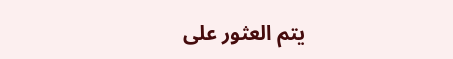يتم العثور على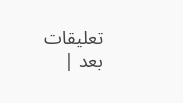تعليقات بعد |